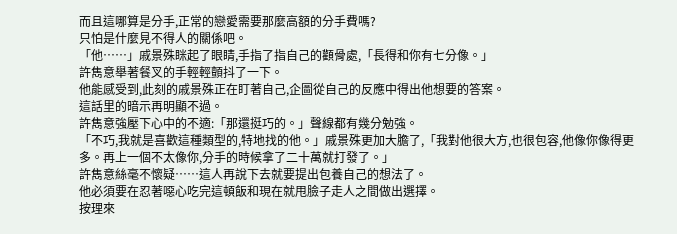而且這哪算是分手,正常的戀愛需要那麼高額的分手費嗎?
只怕是什麼見不得人的關係吧。
「他……」戚景殊眯起了眼睛,手指了指自己的顴骨處,「長得和你有七分像。」
許雋意舉著餐叉的手輕輕顫抖了一下。
他能感受到,此刻的戚景殊正在盯著自己,企圖從自己的反應中得出他想要的答案。
這話里的暗示再明顯不過。
許雋意強壓下心中的不適:「那還挺巧的。」聲線都有幾分勉強。
「不巧,我就是喜歡這種類型的,特地找的他。」戚景殊更加大膽了,「我對他很大方,也很包容,他像你像得更多。再上一個不太像你,分手的時候拿了二十萬就打發了。」
許雋意絲毫不懷疑……這人再說下去就要提出包養自己的想法了。
他必須要在忍著噁心吃完這頓飯和現在就甩臉子走人之間做出選擇。
按理來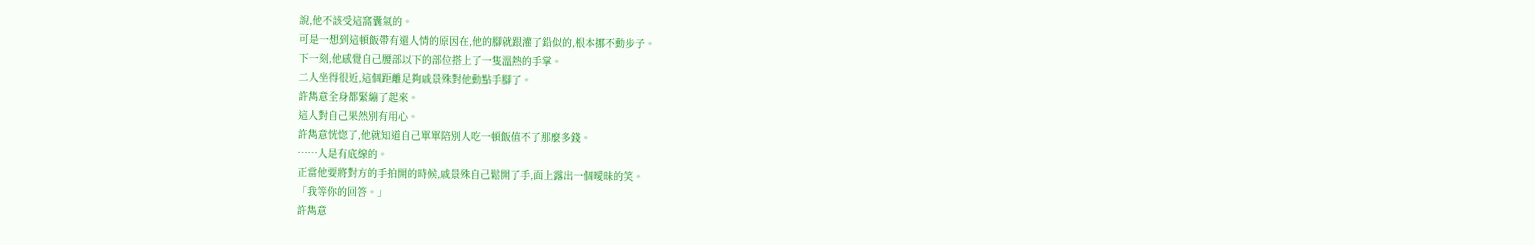說,他不該受這窩囊氣的。
可是一想到這頓飯帶有還人情的原因在,他的腳就跟灌了鉛似的,根本挪不動步子。
下一刻,他感覺自己腰部以下的部位搭上了一隻溫熱的手掌。
二人坐得很近,這個距離足夠戚景殊對他動點手腳了。
許雋意全身都緊繃了起來。
這人對自己果然別有用心。
許雋意恍惚了,他就知道自己單單陪別人吃一頓飯值不了那麼多錢。
……人是有底線的。
正當他要將對方的手拍開的時候,戚景殊自己鬆開了手,面上露出一個曖昧的笑。
「我等你的回答。」
許雋意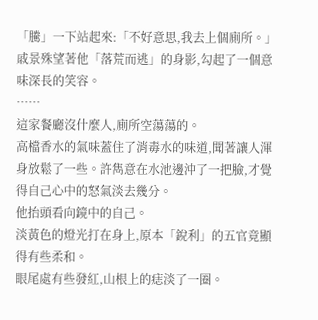「騰」一下站起來:「不好意思,我去上個廁所。」
戚景殊望著他「落荒而逃」的身影,勾起了一個意味深長的笑容。
……
這家餐廳沒什麼人,廁所空蕩蕩的。
高檔香水的氣味蓋住了消毒水的味道,聞著讓人渾身放鬆了一些。許雋意在水池邊沖了一把臉,才覺得自己心中的怒氣淡去幾分。
他抬頭看向鏡中的自己。
淡黃色的燈光打在身上,原本「銳利」的五官竟顯得有些柔和。
眼尾處有些發紅,山根上的痣淡了一圈。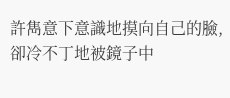許雋意下意識地摸向自己的臉,卻冷不丁地被鏡子中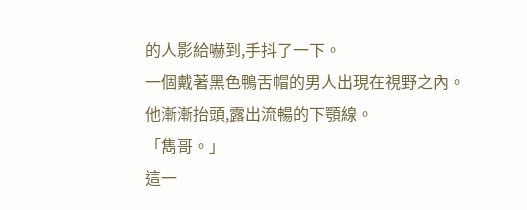的人影給嚇到,手抖了一下。
一個戴著黑色鴨舌帽的男人出現在視野之內。
他漸漸抬頭,露出流暢的下顎線。
「雋哥。」
這一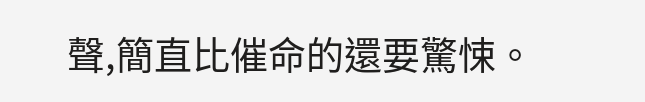聲,簡直比催命的還要驚悚。